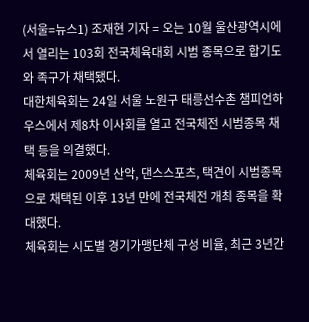(서울=뉴스1) 조재현 기자 = 오는 10월 울산광역시에서 열리는 103회 전국체육대회 시범 종목으로 합기도와 족구가 채택됐다.
대한체육회는 24일 서울 노원구 태릉선수촌 챔피언하우스에서 제8차 이사회를 열고 전국체전 시범종목 채택 등을 의결했다.
체육회는 2009년 산악, 댄스스포츠, 택견이 시범종목으로 채택된 이후 13년 만에 전국체전 개최 종목을 확대했다.
체육회는 시도별 경기가맹단체 구성 비율, 최근 3년간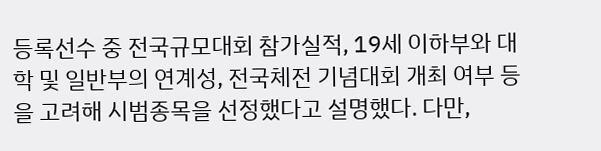등록선수 중 전국규모대회 참가실적, 19세 이하부와 대학 및 일반부의 연계성, 전국체전 기념대회 개최 여부 등을 고려해 시범종목을 선정했다고 설명했다. 다만,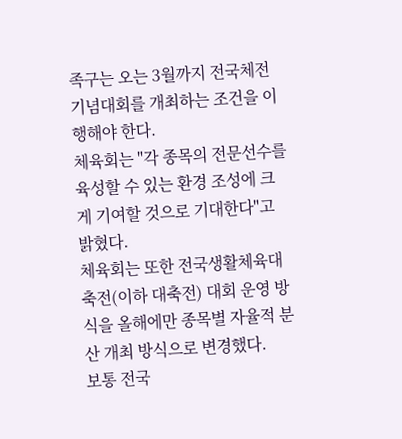족구는 오는 3월까지 전국체전 기념대회를 개최하는 조건을 이행해야 한다.
체육회는 "각 종목의 전문선수를 육성할 수 있는 환경 조성에 크게 기여할 것으로 기대한다"고 밝혔다.
체육회는 또한 전국생활체육대축전(이하 대축전) 대회 운영 방식을 올해에만 종목별 자율적 분산 개최 방식으로 변경했다.
보통 전국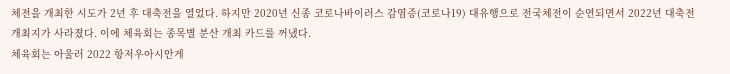체전을 개최한 시도가 2년 후 대축전을 열었다. 하지만 2020년 신종 코로나바이러스 감염증(코로나19) 대유행으로 전국체전이 순연되면서 2022년 대축전 개최지가 사라졌다. 이에 체육회는 종목별 분산 개최 카드를 꺼냈다.
체육회는 아울러 2022 항저우아시안게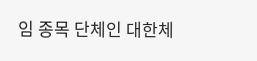임 종목 단체인 대한체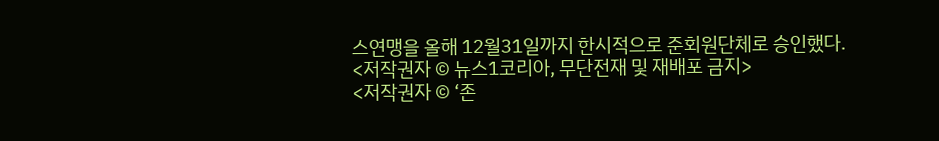스연맹을 올해 12월31일까지 한시적으로 준회원단체로 승인했다.
<저작권자 © 뉴스1코리아, 무단전재 및 재배포 금지>
<저작권자 © ‘존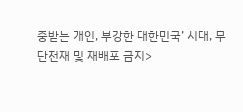중받는 개인, 부강한 대한민국’ 시대, 무단전재 및 재배포 금지>